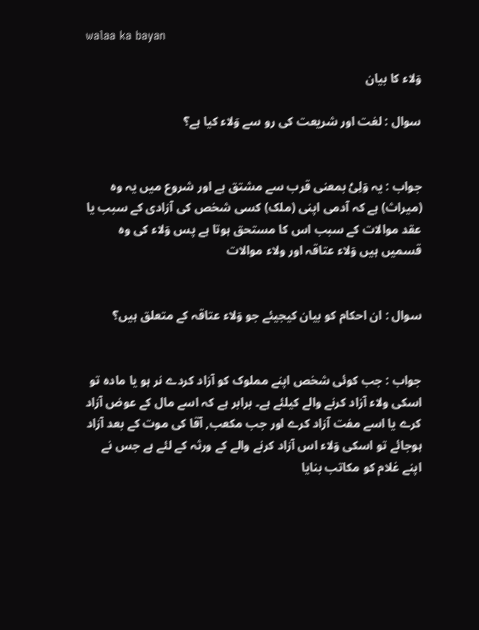walaa ka bayan

وٙلاء کا بیان

سوال : لغت اور شریعت کی رو سے وٙلاء کیا ہے؟


جواب : یہ وٙلِیُ بمعنی قرب سے مشتق ہے اور شروع میں یہ وہ (میراث) ہے کہ آدمی اپنی (ملک) کسی شخص کی آزادی کے سبب یا عقد موالات کے سبب اس کا مستحق ہوتا ہے پس وٙلاء کی وہ قسمیں ہیں وٙلاء عتاقہ اور ولاء موالات


سوال : ان احکام کو بیان کیجیئے جو وٙلاء عتاقہ کے متعلق ہیں؟


جواب : جب کوئی شخص اپنے مملوک کو آزاد کردے نر ہو یا مادہ تو اسکی ولاء آزاد کرنے والے کیلئے ہے۔ برابر ہے کہ اسے مال کے عوض آزاد کرے یا اسے مفت آزاد کرے اور جب مکعب, آقا کی موت کے بعد آزاد ہوجائے تو اسکی وٙلاء اس آزاد کرنے والے کے ورثہ کے لئے ہے جس نے اپنے غلام کو مکاتب بنایا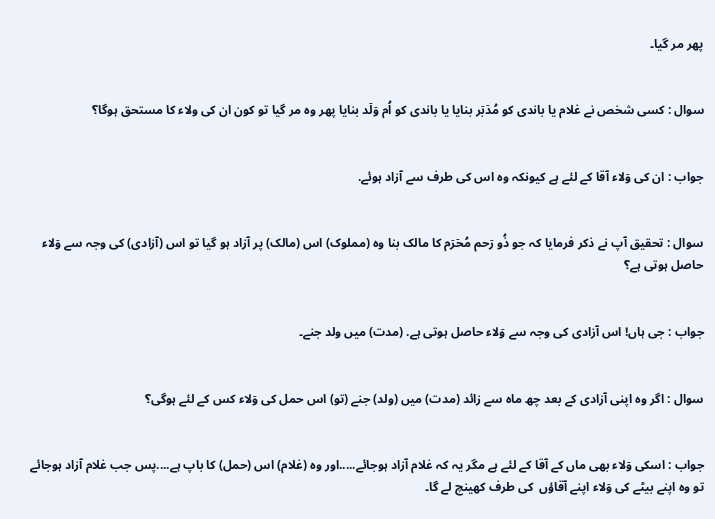پھر مر گیا۔


سوال : کسی شخص نے غلام یا باندی کو مُدٙبٙر بنایا یا باندی کو اُم وٙلٙد بنایا پھر وہ مر گیا تو کون ان کی ولاء کا مستحق ہوگا؟


جواب : ان کی وٙلاء آقا کے لئے ہے کیونکہ وہ اس کی طرف سے آزاد ہوئے.


سوال : تحقیق آپ نے ذکر فرمایا کہ جو ذُو رٙحم مُحٙرٙم کا مالک بنا وہ (مملوک) اس (مالک) پر آزاد ہو گیا تو اس (آزادی) کی وجہ سے وٙلاء حاصل ہوتی ہے؟


جواب : جی ہاں! اس آزادی کی وجہ سے وٙلاء حاصل ہوتی ہے. (مدت) میں ولد جنے۔


سوال : اگر وہ اپنی آزادی کے بعد چھ ماہ سے زائد (مدت) میں (ولد) جنے (تو) اس حمل کی وٙلاء کس کے لئے ہوگی؟


جواب : اسکی وٙلاء بھی ماں کے آقا کے لئے ہے مگر یہ کہ غلام آزاد ہوجائے.....اور وہ (غلام) اس (حمل) کا باپ ہے....پس جب غلام آزاد ہوجائے تو وہ اپنے بیٹے کی وٙلاء اپنے آقاؤں  کی طرف کھینچ لے گا۔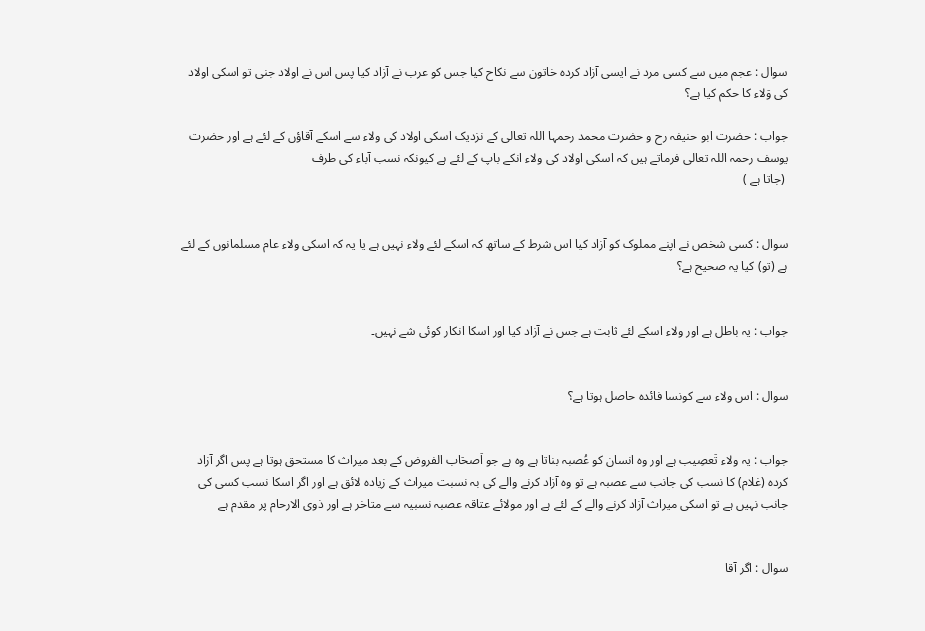سوال : عجم میں سے کسی مرد نے ایسی آزاد کردہ خاتون سے نکاح کیا جس کو عرب نے آزاد کیا پس اس نے اولاد جنی تو اسکی اولاد کی وٙلاء کا حکم کیا ہے؟

جواب : حضرت ابو حنیفہ رح و حضرت محمد رحمہا اللہ تعالی کے نزدیک اسکی اولاد کی ولاء سے اسکے آقاؤں کے لئے ہے اور حضرت یوسف رحمہ اللہ تعالی فرماتے ہیں کہ اسکی اولاد کی ولاء انکے باپ کے لئے ہے کیونکہ نسب آباء کی طرف
 (جاتا ہے )


سوال : کسی شخص نے اپنے مملوک کو آزاد کیا اس شرط کے ساتھ کہ اسکے لئے ولاء نہیں ہے یا یہ کہ اسکی ولاء عام مسلمانوں کے لئے ہے (تو) کیا یہ صحیح ہے؟


جواب : یہ باطل ہے اور ولاء اسکے لئے ثابت ہے جس نے آزاد کیا اور اسکا انکار کوئی شے نہیں۔


سوال : اس ولاء سے کونسا فائدہ حاصل ہوتا ہے؟


جواب : یہ ولاء تٙعصِیب ہے اور وہ انسان کو عُصبہ بناتا ہے وہ ہے جو اٙصحٙاب الفروض کے بعد میراث کا مستحق ہوتا ہے پس اگر آزاد کردہ (غلام) کا نسب کی جانب سے عصبہ ہے تو وہ آزاد کرنے والے کی بہ نسبت میراث کے زیادہ لائق ہے اور اگر اسکا نسب کسی کی جانب نہیں ہے تو اسکی میراث آزاد کرنے والے کے لئے ہے اور مولائے عتاقہ عصبہ نسبیہ سے متاخر ہے اور ذوی الارحام پر مقدم ہے


سوال : اگر آقا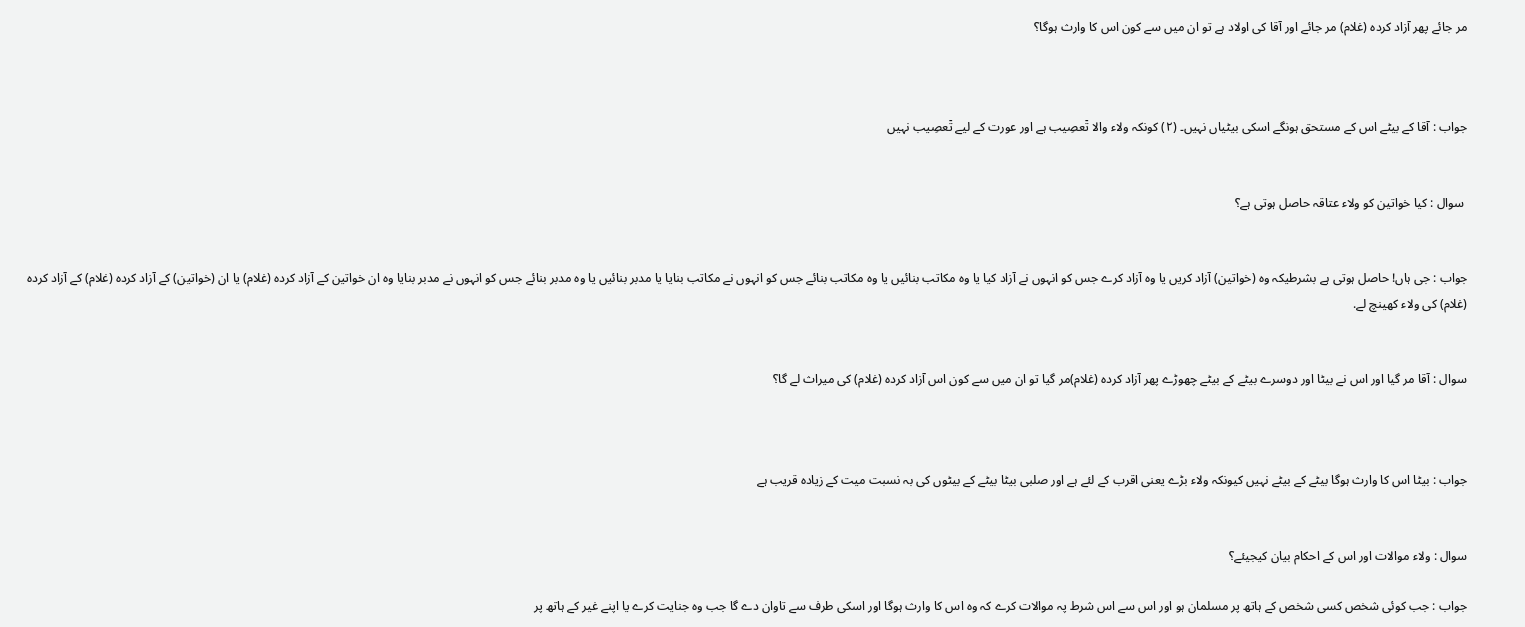مر جائے پھر آزاد کردہ (غلام) مر جائے اور آقا کی اولاد ہے تو ان میں سے کون اس کا وارث ہوگا؟



جواب : آقا کے بیٹے اس کے مستحق ہونگے اسکی بیٹیاں نہیں۔ (٢) کونکہ ولاء والا تٙعصِیب ہے اور عورت کے لیے تٙعصِیب نہیں


 سوال : کیا خواتین کو ولاء عتاقہ حاصل ہوتی ہے؟


جواب : جی ہاں! حاصل ہوتی ہے بشرطیکہ وہ (خواتین) آزاد کریں یا وہ آزاد کرے جس کو انہوں نے آزاد کیا یا وہ مکاتب بنائیں یا وہ مکاتب بنائے جس کو انہوں نے مکاتب بنایا یا مدبر بنائیں یا وہ مدبر بنائے جس کو انہوں نے مدبر بنایا وہ ان خواتین کے آزاد کردہ (غلام) یا ان (خواتین) کے آزاد کردہ (غلام) کے آزاد کردہ (غلام) کی ولاء کھینچ لے.


سوال : آقا مر گیا اور اس نے بیٹا اور دوسرے بیٹے کے بیٹے چھوڑے پھر آزاد کردہ (غلام)مر گیا تو ان میں سے کون اس آزاد کردہ (غلام) کی میراث لے گا؟



جواب : بیٹا اس کا وارث ہوگا بیٹے کے بیٹے نہیں کیونکہ ولاء بڑے یعنی اقرب کے لئے ہے اور صلبی بیٹا بیٹے کے بیٹوں کی بہ نسبت میت کے زیادہ قریب ہے


سوال : ولاء موالات اور اس کے احکام بیان کیجیئے؟

جواب : جب کوئی شخص کسی شخص کے ہاتھ پر مسلمان ہو اور اس سے اس شرط پہ موالات کرے کہ وہ اس کا وارث ہوگا اور اسکی طرف سے تاوان دے گا جب وہ جنایت کرے یا اپنے غیر کے ہاتھ پر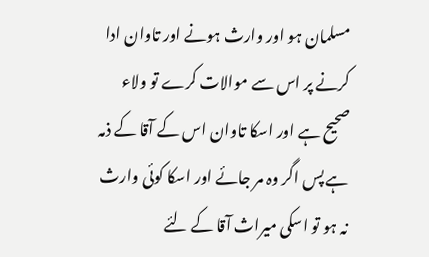مسلمان ہو اور وارث ہونے اور تاوان ادا کرنے پر اس سے موالات کرے تو ولاء صحیح ہے اور اسکا تاوان اس کے آقا کے ذمہ ہے پس اگر وہ مر جائے اور اسکا کوئی وارث نہ ہو تو اسکی میراث آقا کے لئے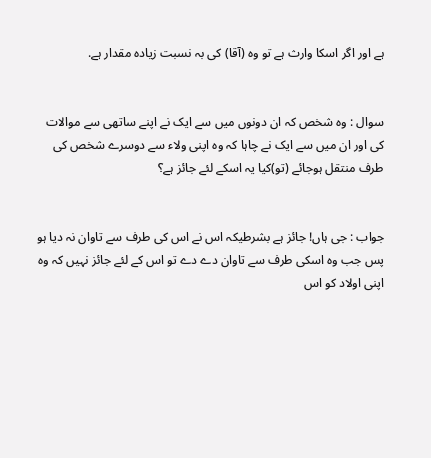ہے اور اگر اسکا وارث ہے تو وہ (آقا) کی بہ نسبت زیادہ مقدار ہے.


سوال : وہ شخص کہ ان دونوں میں سے ایک نے اپنے ساتھی سے موالات کی اور ان میں سے ایک نے چاہا کہ وہ اپنی ولاء سے دوسرے شخص کی طرف منتقل ہوجائے (تو)کیا یہ اسکے لئے جائز ہے؟


جواب : جی ہاں! جائز ہے بشرطیکہ اس نے اس کی طرف سے تاوان نہ دیا ہو پس جب وہ اسکی طرف سے تاوان دے دے تو اس کے لئے جائز نہیں کہ وہ اپنی اولاد کو اس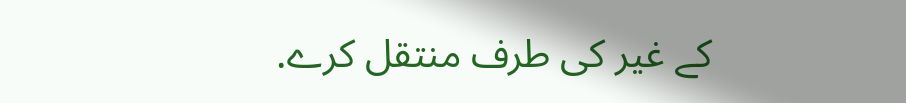کے غیر کی طرف منتقل کرے.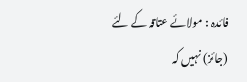فائدہ : مولائے عتاقہ کے لئے (جائز) نہیں کہ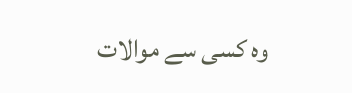وہ کسی سے موالات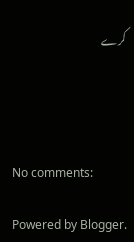کرے




No comments:

Powered by Blogger.